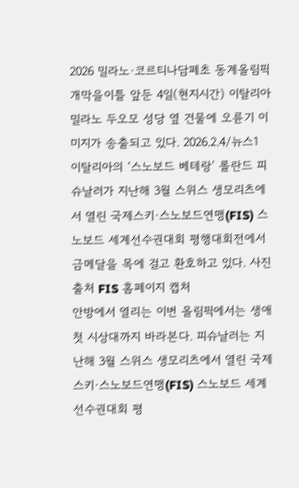2026 밀라노·코르티나담페초 동계올림픽 개막을이틀 앞둔 4일(현지시간) 이탈리아 밀라노 두오모 성당 옆 건물에 오륜기 이미지가 송출되고 있다. 2026.2.4/뉴스1
이탈리아의 ‘스노보드 베테랑’ 롤란드 피슈날러가 지난해 3월 스위스 생모리츠에서 열린 국제스키·스노보드연맹(FIS) 스노보드 세계선수권대회 평행대회전에서 금메달을 목에 걸고 환호하고 있다. 사진 출처 FIS 홈페이지 캡처
안방에서 열리는 이번 올림픽에서는 생애 첫 시상대까지 바라본다. 피슈날러는 지난해 3월 스위스 생모리츠에서 열린 국제스키·스노보드연맹(FIS) 스노보드 세계선수권대회 평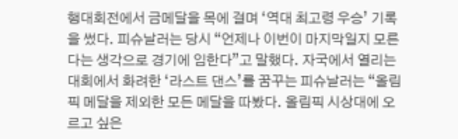행대회전에서 금메달을 목에 걸며 ‘역대 최고령 우승’ 기록을 썼다. 피슈날러는 당시 “언제나 이번이 마지막일지 모른다는 생각으로 경기에 임한다”고 말했다. 자국에서 열리는 대회에서 화려한 ‘라스트 댄스’를 꿈꾸는 피슈날러는 “올림픽 메달을 제외한 모든 메달을 따봤다. 올림픽 시상대에 오르고 싶은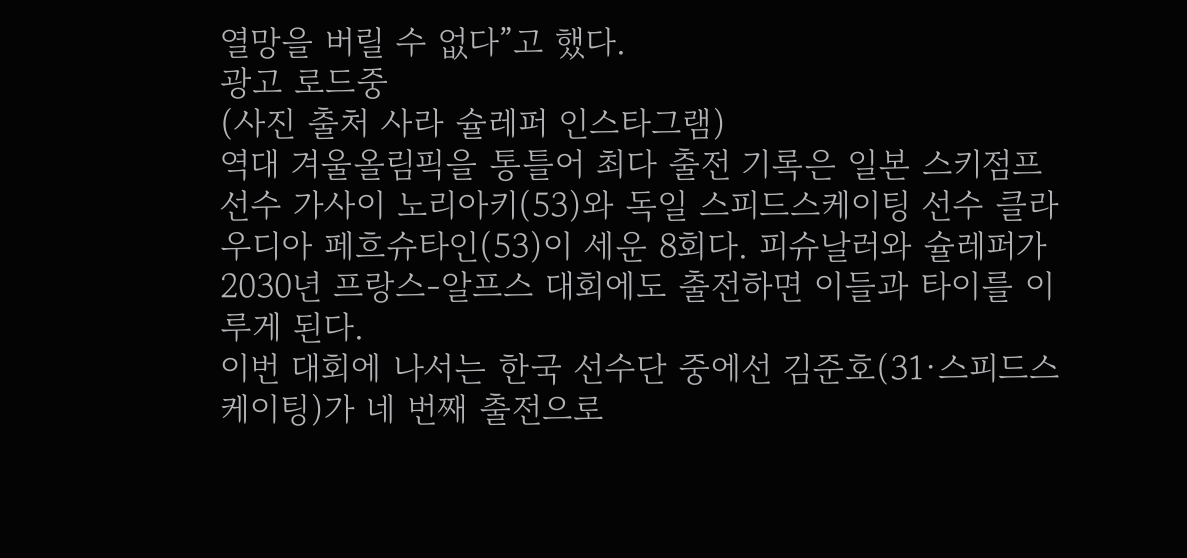열망을 버릴 수 없다”고 했다.
광고 로드중
(사진 출처 사라 슐레퍼 인스타그램)
역대 겨울올림픽을 통틀어 최다 출전 기록은 일본 스키점프 선수 가사이 노리아키(53)와 독일 스피드스케이팅 선수 클라우디아 페흐슈타인(53)이 세운 8회다. 피슈날러와 슐레퍼가 2030년 프랑스-알프스 대회에도 출전하면 이들과 타이를 이루게 된다.
이번 대회에 나서는 한국 선수단 중에선 김준호(31·스피드스케이팅)가 네 번째 출전으로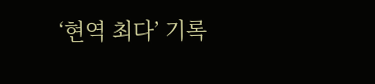‘현역 최다’ 기록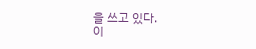을 쓰고 있다.
이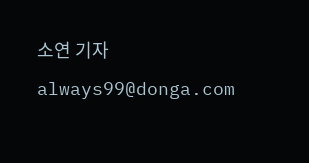소연 기자 always99@donga.com